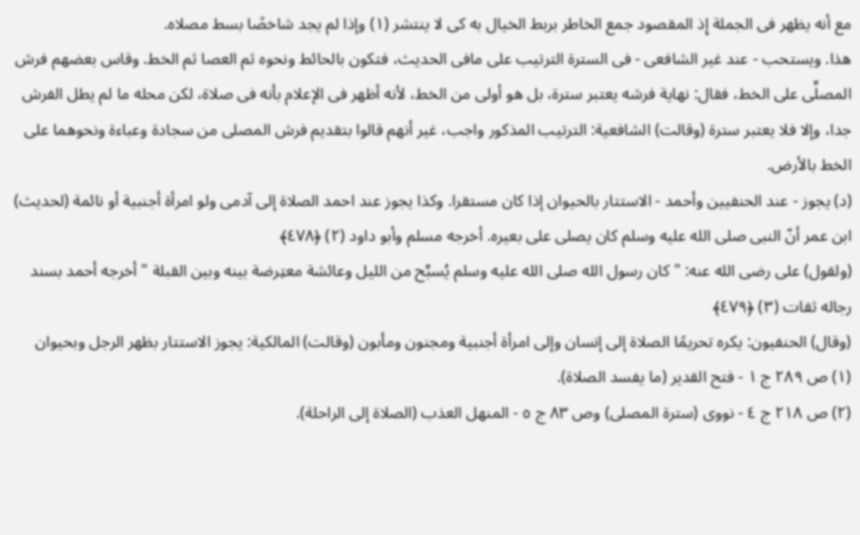مع أنه يظهر فى الجملة إِذ المقصود جمع الخاطر بربط الخيال به كى لا ينتشر (١) وإذا لم يجد شاخصًا بسط مصلاه.
هذا. ويستحب - عند غير الشافعى - فى السترة الترتيب على مافى الحديث، فتكون بالحائط ونحوه ثم العصا ثم الخط. وقاس بعضهم فرش المصلِّى على الخط، فقال: نهاية فرشه يعتبر سترة، بل هو أولى من الخط، لأنه أظهر فى الإعلام بأنه فى صلاة، لكن محله ما لم يطل الفرش جدا، وإلا فلا يعتبر سترة (وقالت) الشافعية: الترتيب المذكور واجب، غير أنهم قالوا بتقديم فرش المصلى من سجادة وعباءة ونحوهما على الخط بالأرض.
(د) يجوز - عند الحنفيين وأحمد - الاستتار بالحيوان إذا كان مستقرا. وكذا يجوز عند احمد الصلاة إلى آدمى ولو امرأة أجنبية أو نائمة (لحديث) ابن عمر أنّ النبى صلى الله عليه وسلم كان يصلى على بعيره. أخرجه مسلم وأبو داود (٢) ﴿٤٧٨﴾
(ولقول) على رضى الله عنه: " كان رسول الله صلى الله عليه وسلم يُسبِّح من الليل وعائشة معتِرضة بينه وبين القبلة " أخرجه أحمد بسند رجاله ثقات (٣) ﴿٤٧٩﴾
(وقال) الحنفيون: يكره تحريمًا الصلاة إلى إنسان وإلى امرأة أجنبية ومجنون ومأبون (وقالت) المالكية: يجوز الاستتار بظهر الرجل وبحيوان
(١) ص ٢٨٩ ج ١ - فتح القدير (ما يفسد الصلاة).
(٢) ص ٢١٨ ج ٤ - نووى (سترة المصلى) وص ٨٣ ج ٥ - المنهل العذب (الصلاة إلى الراحلة).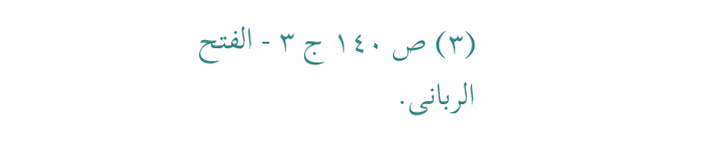(٣) ص ١٤٠ ج ٣ - الفتح الربانى.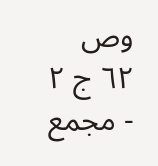وص ٦٢ ج ٢ - مجمع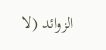الزوائد (لا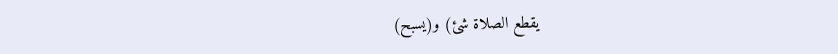يقطع الصلاة شئ) و(يسبح)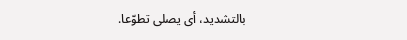بالتشديد، أى يصلى تطوّعا.